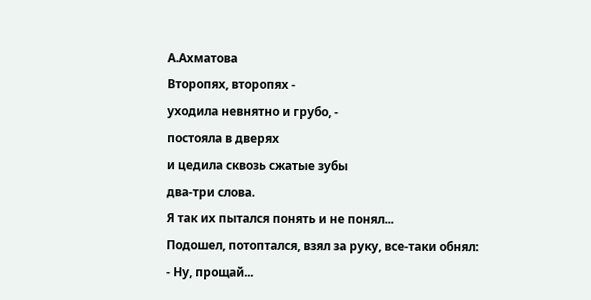А.Ахматова
Второпях, второпях -
уходила невнятно и грубо, -
постояла в дверях
и цедила сквозь сжатые зубы
два-три слова.
Я так их пытался понять и не понял...
Подошел, потоптался, взял за руку, все-таки обнял:
- Ну, прощай...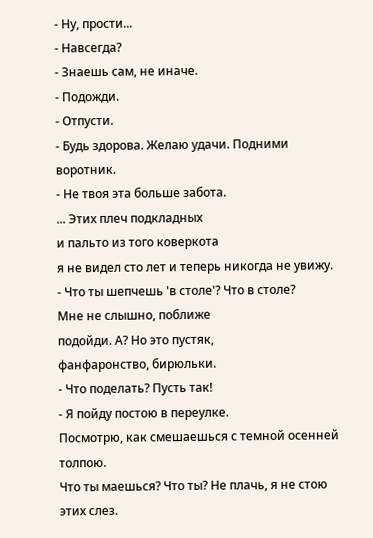- Ну, прости...
- Навсегда?
- Знаешь сам, не иначе.
- Подожди.
- Отпусти.
- Будь здорова. Желаю удачи. Подними воротник.
- Не твоя эта больше забота.
... Этих плеч подкладных
и пальто из того коверкота
я не видел сто лет и теперь никогда не увижу.
- Что ты шепчешь 'в столе'? Что в столе?
Мне не слышно, поближе
подойди. А? Но это пустяк,
фанфаронство, бирюльки.
- Что поделать? Пусть так!
- Я пойду постою в переулке.
Посмотрю, как смешаешься с темной осенней толпою.
Что ты маешься? Что ты? Не плачь, я не стою
этих слез.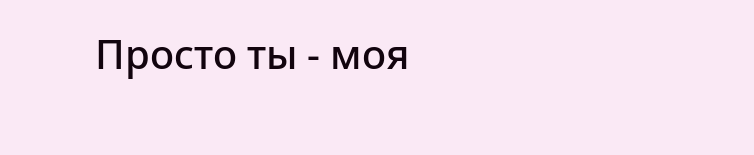Просто ты - моя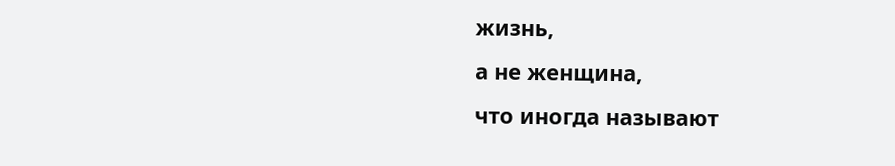жизнь,
а не женщина,
что иногда называют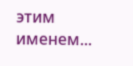этим именем...